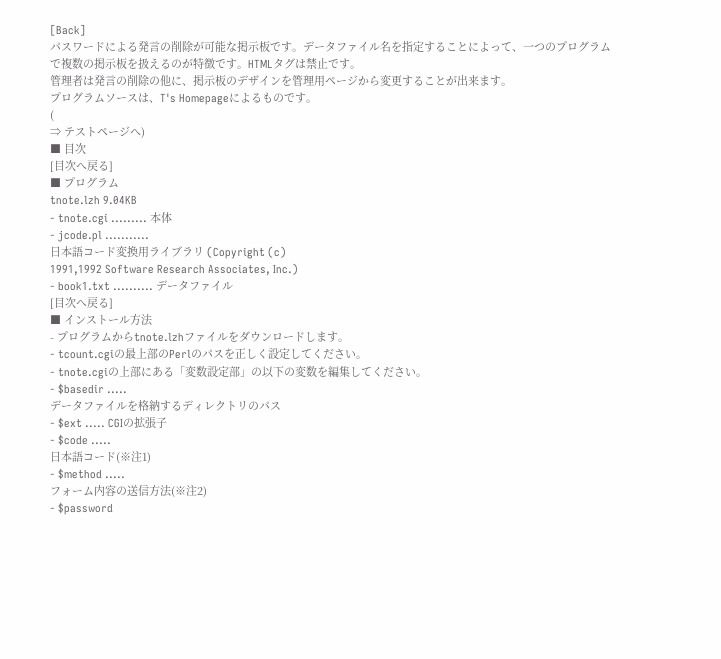[Back]
パスワードによる発言の削除が可能な掲示板です。データファイル名を指定することによって、一つのプログラムで複数の掲示板を扱えるのが特徴です。HTMLタグは禁止です。
管理者は発言の削除の他に、掲示板のデザインを管理用ページから変更することが出来ます。
プログラムソースは、T's Homepageによるものです。
(
⇒ テストページへ)
■ 目次
[目次へ戻る]
■ プログラム
tnote.lzh 9.04KB
- tnote.cgi ......... 本体
- jcode.pl ...........
日本語コード変換用ライブラリ (Copyright (c)
1991,1992 Software Research Associates, Inc.)
- book1.txt .......... データファイル
[目次へ戻る]
■ インストール方法
- プログラムからtnote.lzhファイルをダウンロードします。
- tcount.cgiの最上部のPerlのパスを正しく設定してください。
- tnote.cgiの上部にある「変数設定部」の以下の変数を編集してください。
- $basedir .....
データファイルを格納するディレクトリのパス
- $ext ..... CGIの拡張子
- $code .....
日本語コード(※注1)
- $method .....
フォーム内容の送信方法(※注2)
- $password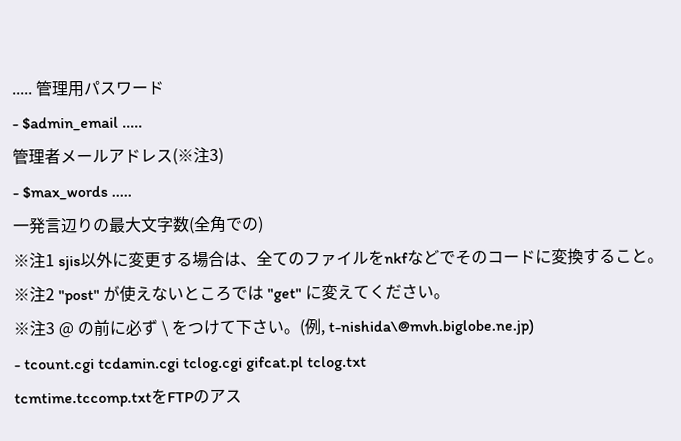..... 管理用パスワード
- $admin_email .....
管理者メールアドレス(※注3)
- $max_words .....
一発言辺りの最大文字数(全角での)
※注1 sjis以外に変更する場合は、全てのファイルをnkfなどでそのコードに変換すること。
※注2 "post" が使えないところでは "get" に変えてください。
※注3 @ の前に必ず \ をつけて下さい。(例, t-nishida\@mvh.biglobe.ne.jp)
- tcount.cgi tcdamin.cgi tclog.cgi gifcat.pl tclog.txt
tcmtime.tccomp.txtをFTPのアス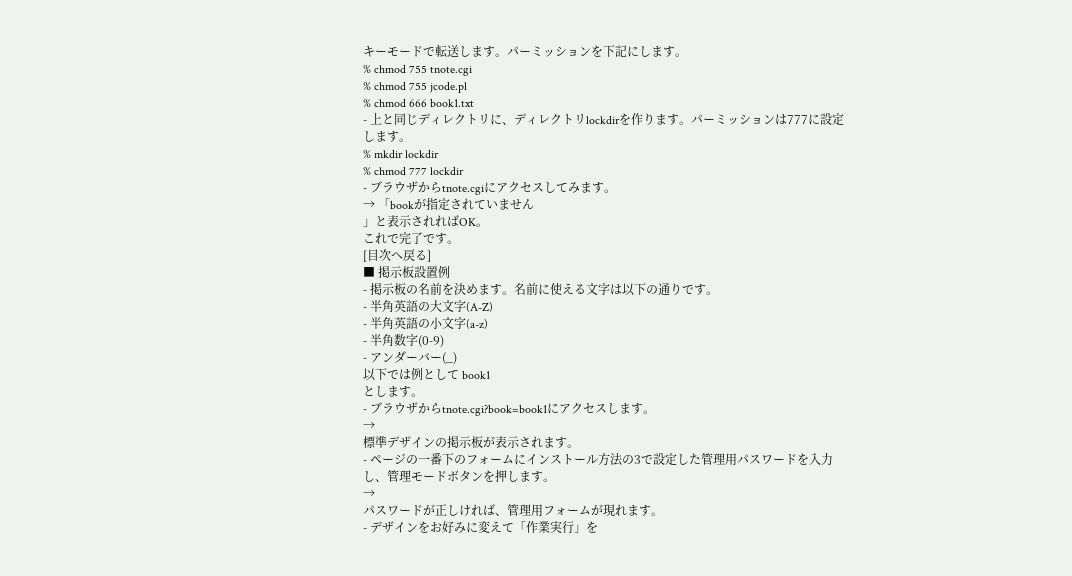キーモードで転送します。パーミッションを下記にします。
% chmod 755 tnote.cgi
% chmod 755 jcode.pl
% chmod 666 book1.txt
- 上と同じディレクトリに、ディレクトリlockdirを作ります。パーミッションは777に設定します。
% mkdir lockdir
% chmod 777 lockdir
- ブラウザからtnote.cgiにアクセスしてみます。
→ 「bookが指定されていません
」と表示されればOK。
これで完了です。
[目次へ戻る]
■ 掲示板設置例
- 掲示板の名前を決めます。名前に使える文字は以下の通りです。
- 半角英語の大文字(A-Z)
- 半角英語の小文字(a-z)
- 半角数字(0-9)
- アンダーバー(_)
以下では例として book1
とします。
- ブラウザからtnote.cgi?book=book1にアクセスします。
→
標準デザインの掲示板が表示されます。
- ページの一番下のフォームにインストール方法の3で設定した管理用パスワードを入力し、管理モードボタンを押します。
→
パスワードが正しければ、管理用フォームが現れます。
- デザインをお好みに変えて「作業実行」を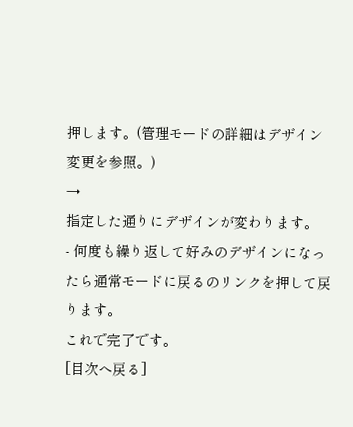押します。(管理モードの詳細はデザイン変更を参照。)
→
指定した通りにデザインが変わります。
- 何度も繰り返して好みのデザインになったら通常モードに戻るのリンクを押して戻ります。
これで完了です。
[目次へ戻る]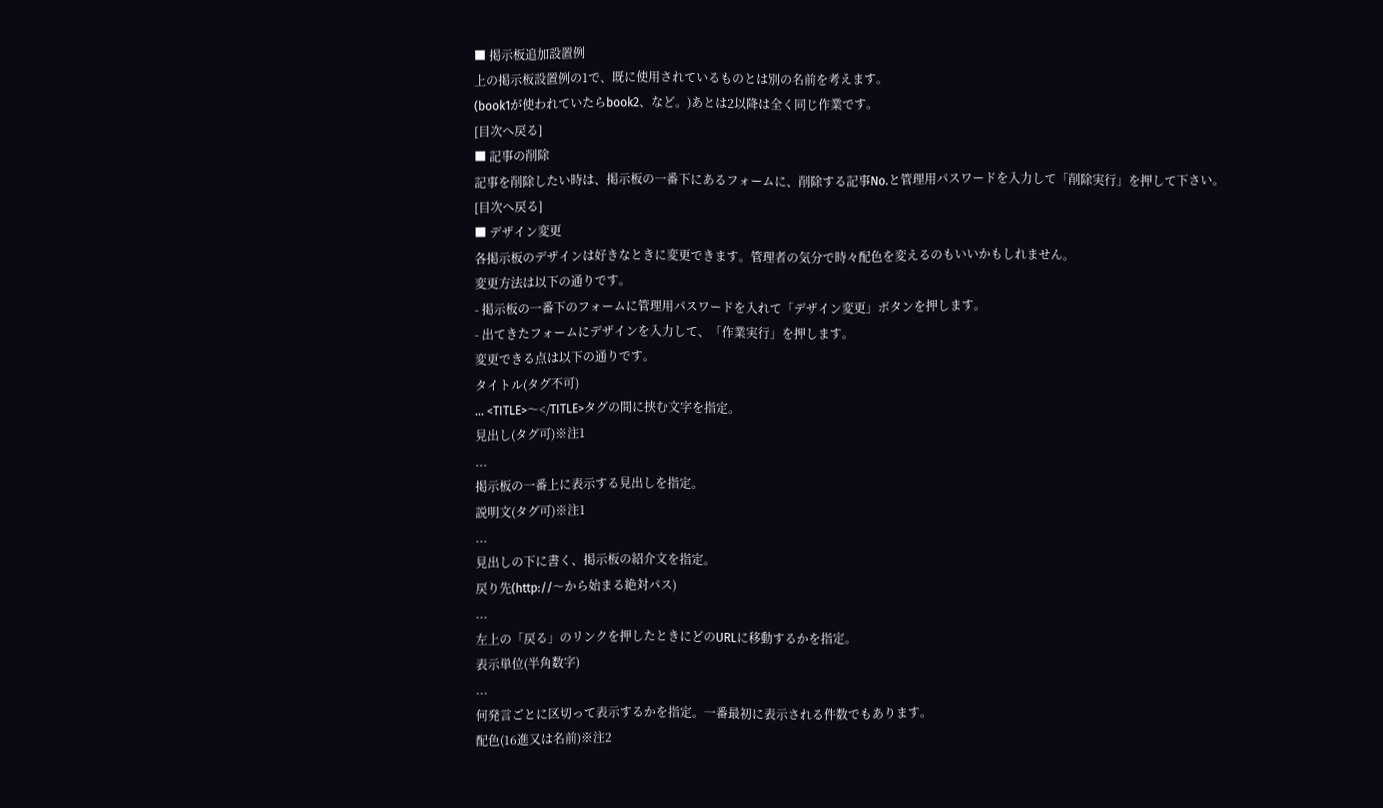■ 掲示板追加設置例
上の掲示板設置例の1で、既に使用されているものとは別の名前を考えます。
(book1が使われていたらbook2、など。)あとは2以降は全く同じ作業です。
[目次へ戻る]
■ 記事の削除
記事を削除したい時は、掲示板の一番下にあるフォームに、削除する記事No.と管理用パスワードを入力して「削除実行」を押して下さい。
[目次へ戻る]
■ デザイン変更
各掲示板のデザインは好きなときに変更できます。管理者の気分で時々配色を変えるのもいいかもしれません。
変更方法は以下の通りです。
- 掲示板の一番下のフォームに管理用パスワードを入れて「デザイン変更」ボタンを押します。
- 出てきたフォームにデザインを入力して、「作業実行」を押します。
変更できる点は以下の通りです。
タイトル(タグ不可)
... <TITLE>〜</TITLE>タグの間に挟む文字を指定。
見出し(タグ可)※注1
...
掲示板の一番上に表示する見出しを指定。
説明文(タグ可)※注1
...
見出しの下に書く、掲示板の紹介文を指定。
戻り先(http://〜から始まる絶対パス)
...
左上の「戻る」のリンクを押したときにどのURLに移動するかを指定。
表示単位(半角数字)
...
何発言ごとに区切って表示するかを指定。一番最初に表示される件数でもあります。
配色(16進又は名前)※注2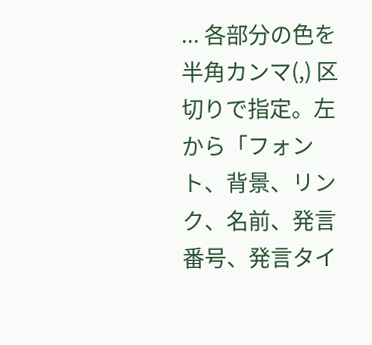... 各部分の色を半角カンマ(,) 区切りで指定。左から「フォント、背景、リンク、名前、発言番号、発言タイ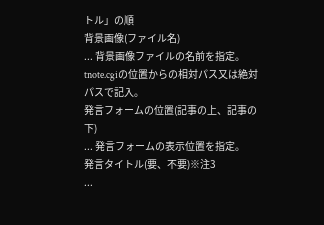トル」の順
背景画像(ファイル名)
... 背景画像ファイルの名前を指定。tnote.cgiの位置からの相対パス又は絶対パスで記入。
発言フォームの位置(記事の上、記事の下)
... 発言フォームの表示位置を指定。
発言タイトル(要、不要)※注3
...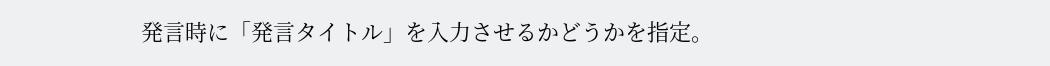発言時に「発言タイトル」を入力させるかどうかを指定。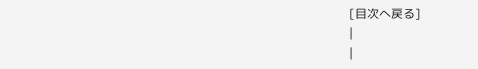[目次へ戻る]
|
|